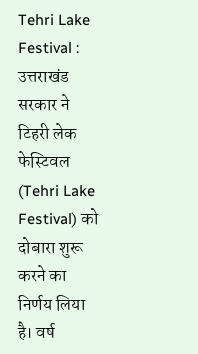Tehri Lake Festival : उत्तराखंड सरकार ने टिहरी लेक फेस्टिवल (Tehri Lake Festival) को दोबारा शुरू करने का निर्णय लिया है। वर्ष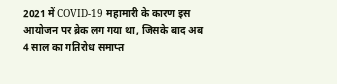2021 में COVID-19 महामारी के कारण इस आयोजन पर ब्रेक लग गया था, जिसके बाद अब 4 साल का गतिरोध समाप्त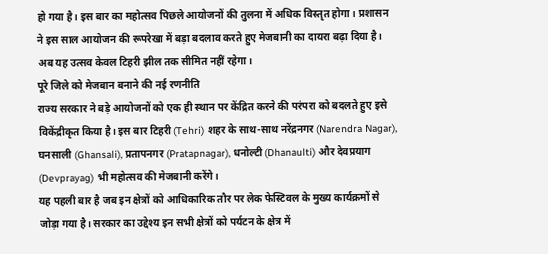हो गया है। इस बार का महोत्सव पिछले आयोजनों की तुलना में अधिक विस्तृत होगा। प्रशासन ने इस साल आयोजन की रूपरेखा में बड़ा बदलाव करते हुए मेजबानी का दायरा बढ़ा दिया है। अब यह उत्सव केवल टिहरी झील तक सीमित नहीं रहेगा।
पूरे जिले को मेजबान बनाने की नई रणनीति
राज्य सरकार ने बड़े आयोजनों को एक ही स्थान पर केंद्रित करने की परंपरा को बदलते हुए इसे विकेंद्रीकृत किया है। इस बार टिहरी (Tehri) शहर के साथ-साथ नरेंद्रनगर (Narendra Nagar), घनसाली (Ghansali), प्रतापनगर (Pratapnagar), धनोल्टी (Dhanaulti) और देवप्रयाग (Devprayag) भी महोत्सव की मेजबानी करेंगे।
यह पहली बार है जब इन क्षेत्रों को आधिकारिक तौर पर लेक फेस्टिवल के मुख्य कार्यक्रमों से जोड़ा गया है। सरकार का उद्देश्य इन सभी क्षेत्रों को पर्यटन के क्षेत्र में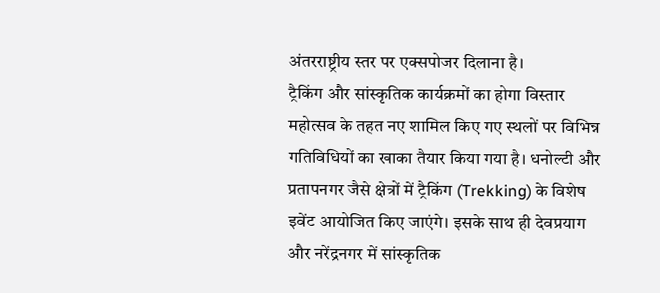अंतरराष्ट्रीय स्तर पर एक्सपोजर दिलाना है।
ट्रैकिंग और सांस्कृतिक कार्यक्रमों का होगा विस्तार
महोत्सव के तहत नए शामिल किए गए स्थलों पर विभिन्न गतिविधियों का खाका तैयार किया गया है। धनोल्टी और प्रतापनगर जैसे क्षेत्रों में ट्रैकिंग (Trekking) के विशेष इवेंट आयोजित किए जाएंगे। इसके साथ ही देवप्रयाग और नरेंद्रनगर में सांस्कृतिक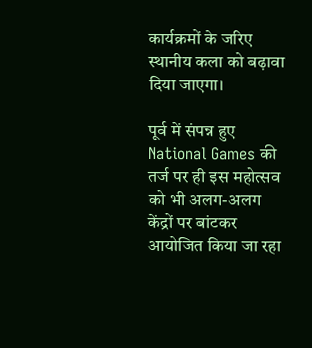कार्यक्रमों के जरिए स्थानीय कला को बढ़ावा दिया जाएगा।

पूर्व में संपन्न हुए National Games की तर्ज पर ही इस महोत्सव को भी अलग-अलग केंद्रों पर बांटकर आयोजित किया जा रहा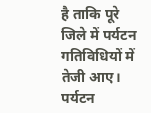है ताकि पूरे जिले में पर्यटन गतिविधियों में तेजी आए।
पर्यटन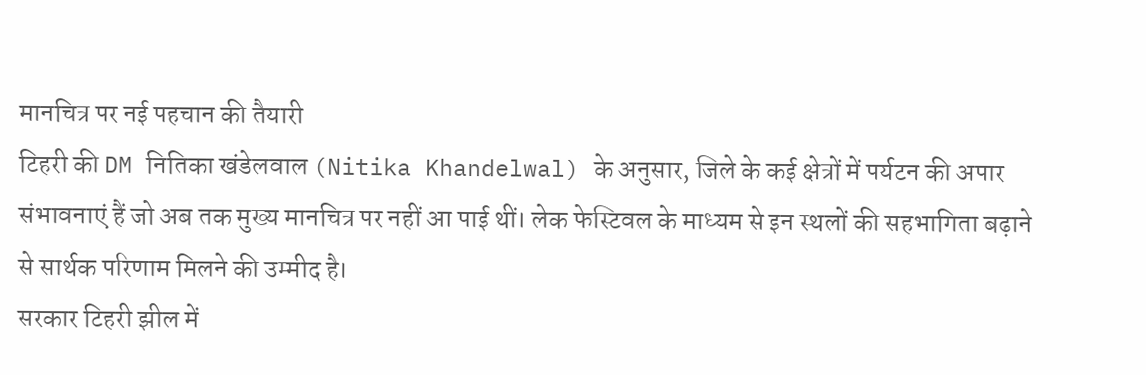मानचित्र पर नई पहचान की तैयारी
टिहरी की DM नितिका खंडेलवाल (Nitika Khandelwal) के अनुसार, जिले के कई क्षेत्रों में पर्यटन की अपार संभावनाएं हैं जो अब तक मुख्य मानचित्र पर नहीं आ पाई थीं। लेक फेस्टिवल के माध्यम से इन स्थलों की सहभागिता बढ़ाने से सार्थक परिणाम मिलने की उम्मीद है।
सरकार टिहरी झील में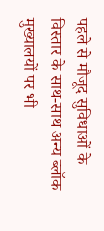पहले से मौजूद सुविधाओं के विस्तार के साथ-साथ अन्य ब्लॉक मुख्यालयों पर भी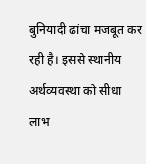बुनियादी ढांचा मजबूत कर रही है। इससे स्थानीय अर्थव्यवस्था को सीधा लाभ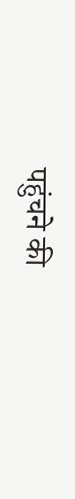पहुंचने की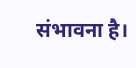संभावना है।